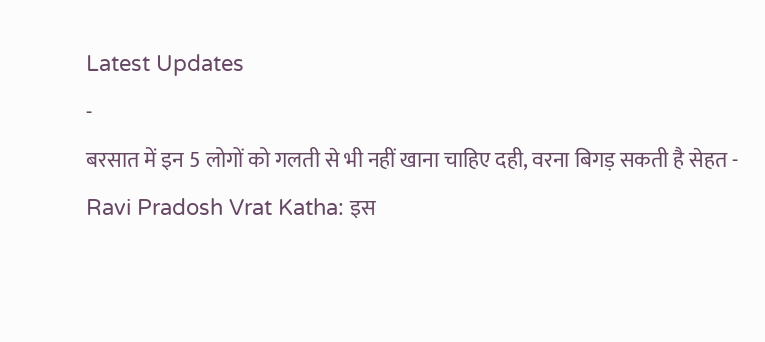Latest Updates
-
बरसात में इन 5 लोगों को गलती से भी नहीं खाना चाहिए दही, वरना बिगड़ सकती है सेहत -
Ravi Pradosh Vrat Katha: इस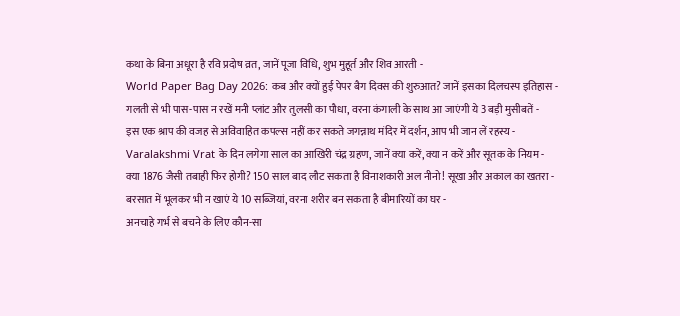कथा के बिना अधूरा है रवि प्रदोष व्रत, जानें पूजा विधि, शुभ मुहूर्त और शिव आरती -
World Paper Bag Day 2026: कब और क्यों हुई पेपर बैग दिवस की शुरुआत? जानें इसका दिलचस्प इतिहास -
गलती से भी पास-पास न रखें मनी प्लांट और तुलसी का पौधा, वरना कंगाली के साथ आ जाएंगी ये 3 बड़ी मुसीबतें -
इस एक श्राप की वजह से अविवाहित कपल्स नहीं कर सकते जगन्नाथ मंदिर में दर्शन, आप भी जान लें रहस्य -
Varalakshmi Vrat के दिन लगेगा साल का आखिरी चंद्र ग्रहण, जानें क्या करें, क्या न करें और सूतक के नियम -
क्या 1876 जैसी तबाही फिर होगी? 150 साल बाद लौट सकता है विनाशकारी अल नीनो! सूखा और अकाल का खतरा -
बरसात में भूलकर भी न खाएं ये 10 सब्जियां, वरना शरीर बन सकता है बीमारियों का घर -
अनचाहे गर्भ से बचने के लिए कौन-सा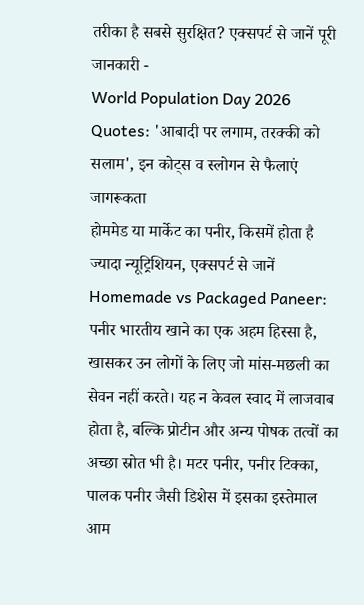तरीका है सबसे सुरक्षित? एक्सपर्ट से जानें पूरी जानकारी -
World Population Day 2026 Quotes: 'आबादी पर लगाम, तरक्की को सलाम', इन कोट्स व स्लोगन से फैलाएं जागरूकता
होममेड या मार्केट का पनीर, किसमें होता है ज्यादा न्यूट्रिशियन, एक्सपर्ट से जानें
Homemade vs Packaged Paneer: पनीर भारतीय खाने का एक अहम हिस्सा है, खासकर उन लोगों के लिए जो मांस-मछली का सेवन नहीं करते। यह न केवल स्वाद में लाजवाब होता है, बल्कि प्रोटीन और अन्य पोषक तत्वों का अच्छा स्रोत भी है। मटर पनीर, पनीर टिक्का, पालक पनीर जैसी डिशेस में इसका इस्तेमाल आम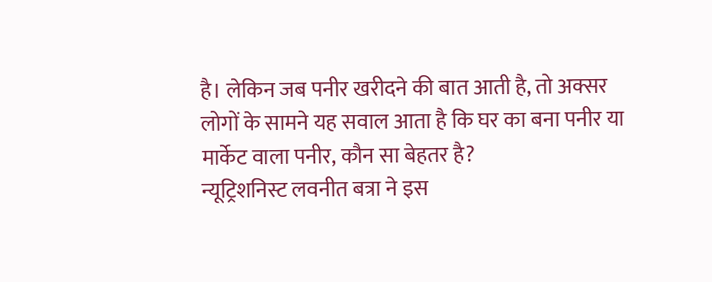है। लेकिन जब पनीर खरीदने की बात आती है, तो अक्सर लोगों के सामने यह सवाल आता है कि घर का बना पनीर या मार्केट वाला पनीर, कौन सा बेहतर है?
न्यूट्रिशनिस्ट लवनीत बत्रा ने इस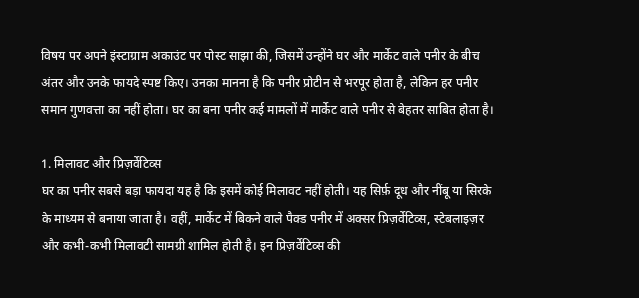विषय पर अपने इंस्टाग्राम अकाउंट पर पोस्ट साझा की, जिसमें उन्होंने घर और मार्केट वाले पनीर के बीच अंतर और उनके फायदे स्पष्ट किए। उनका मानना है कि पनीर प्रोटीन से भरपूर होता है, लेकिन हर पनीर समान गुणवत्ता का नहीं होता। घर का बना पनीर कई मामलों में मार्केट वाले पनीर से बेहतर साबित होता है।

1. मिलावट और प्रिज़र्वेटिव्स
घर का पनीर सबसे बड़ा फायदा यह है कि इसमें कोई मिलावट नहीं होती। यह सिर्फ़ दूध और नींबू या सिरके के माध्यम से बनाया जाता है। वहीं, मार्केट में बिकने वाले पैक्ड पनीर में अक्सर प्रिज़र्वेटिव्स, स्टेबलाइज़र और कभी-कभी मिलावटी सामग्री शामिल होती है। इन प्रिज़र्वेटिव्स की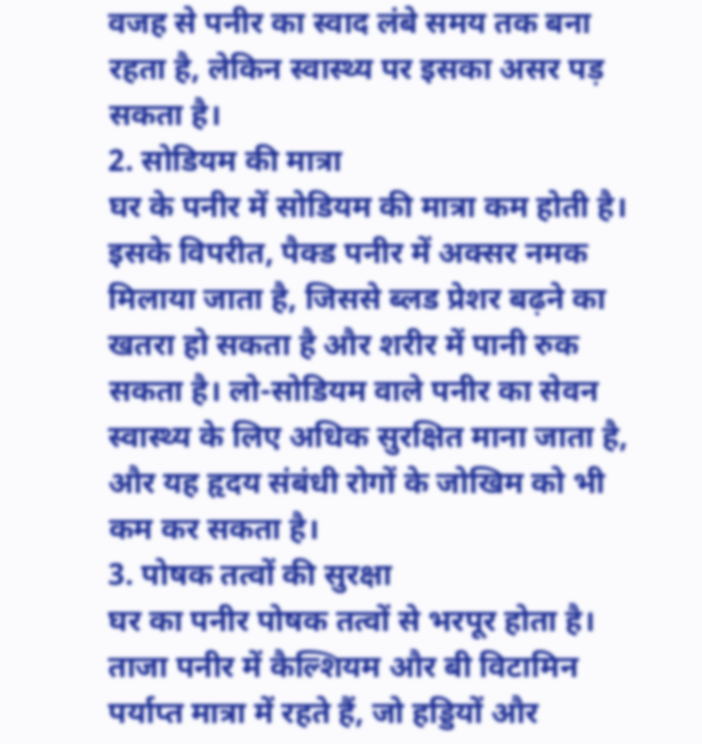वजह से पनीर का स्वाद लंबे समय तक बना रहता है, लेकिन स्वास्थ्य पर इसका असर पड़ सकता है।
2. सोडियम की मात्रा
घर के पनीर में सोडियम की मात्रा कम होती है। इसके विपरीत, पैक्ड पनीर में अक्सर नमक मिलाया जाता है, जिससे ब्लड प्रेशर बढ़ने का खतरा हो सकता है और शरीर में पानी रुक सकता है। लो-सोडियम वाले पनीर का सेवन स्वास्थ्य के लिए अधिक सुरक्षित माना जाता है, और यह हृदय संबंधी रोगों के जोखिम को भी कम कर सकता है।
3. पोषक तत्वों की सुरक्षा
घर का पनीर पोषक तत्वों से भरपूर होता है। ताजा पनीर में कैल्शियम और बी विटामिन पर्याप्त मात्रा में रहते हैं, जो हड्डियों और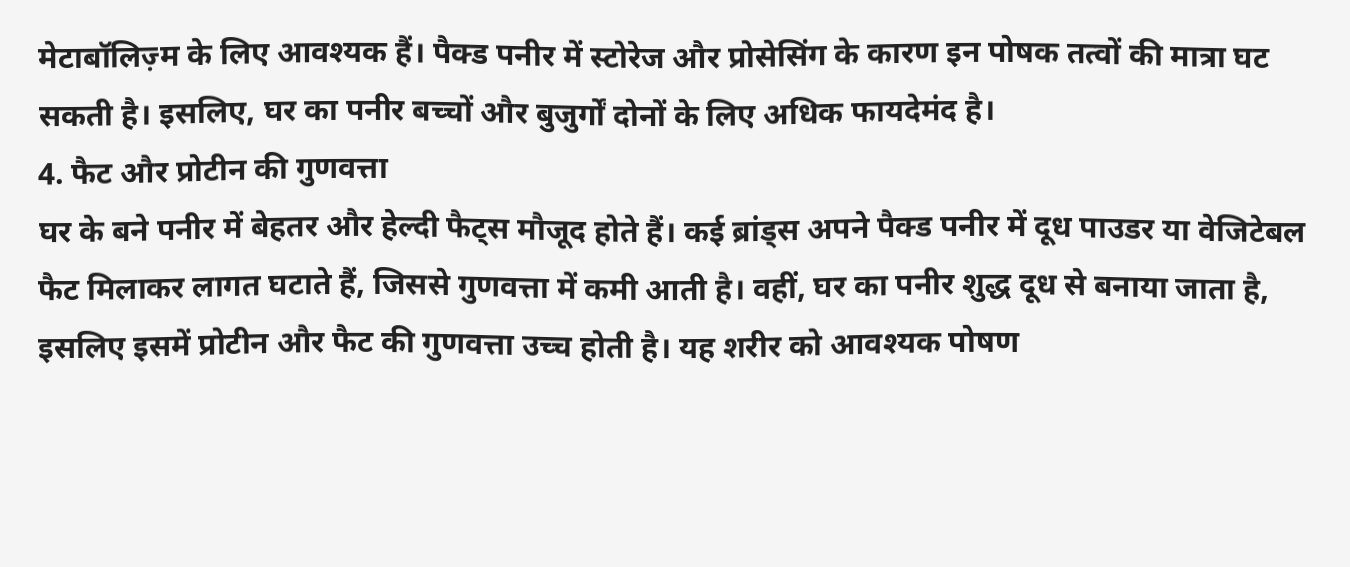मेटाबॉलिज़्म के लिए आवश्यक हैं। पैक्ड पनीर में स्टोरेज और प्रोसेसिंग के कारण इन पोषक तत्वों की मात्रा घट सकती है। इसलिए, घर का पनीर बच्चों और बुजुर्गों दोनों के लिए अधिक फायदेमंद है।
4. फैट और प्रोटीन की गुणवत्ता
घर के बने पनीर में बेहतर और हेल्दी फैट्स मौजूद होते हैं। कई ब्रांड्स अपने पैक्ड पनीर में दूध पाउडर या वेजिटेबल फैट मिलाकर लागत घटाते हैं, जिससे गुणवत्ता में कमी आती है। वहीं, घर का पनीर शुद्ध दूध से बनाया जाता है, इसलिए इसमें प्रोटीन और फैट की गुणवत्ता उच्च होती है। यह शरीर को आवश्यक पोषण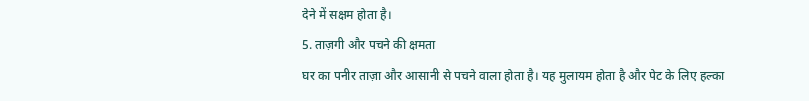देने में सक्षम होता है।
5. ताज़गी और पचने की क्षमता
घर का पनीर ताज़ा और आसानी से पचने वाला होता है। यह मुलायम होता है और पेट के लिए हल्का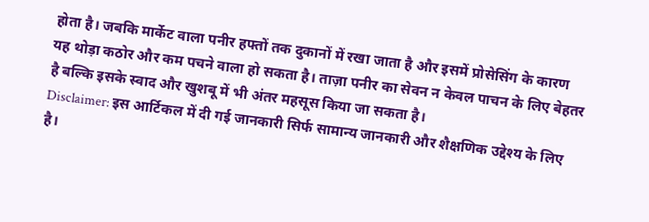होता है। जबकि मार्केट वाला पनीर हफ्तों तक दुकानों में रखा जाता है और इसमें प्रोसेसिंग के कारण यह थोड़ा कठोर और कम पचने वाला हो सकता है। ताज़ा पनीर का सेवन न केवल पाचन के लिए बेहतर है बल्कि इसके स्वाद और खुशबू में भी अंतर महसूस किया जा सकता है।
Disclaimer: इस आर्टिकल में दी गई जानकारी सिर्फ सामान्य जानकारी और शैक्षणिक उद्देश्य के लिए है।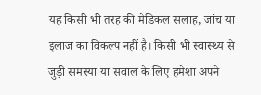यह किसी भी तरह की मेडिकल सलाह, जांच या इलाज का विकल्प नहीं है। किसी भी स्वास्थ्य से जुड़ी समस्या या सवाल के लिए हमेशा अपने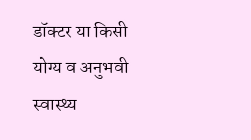डॉक्टर या किसी योग्य व अनुभवी स्वास्थ्य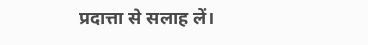प्रदात्ता से सलाह लें।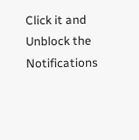Click it and Unblock the Notifications